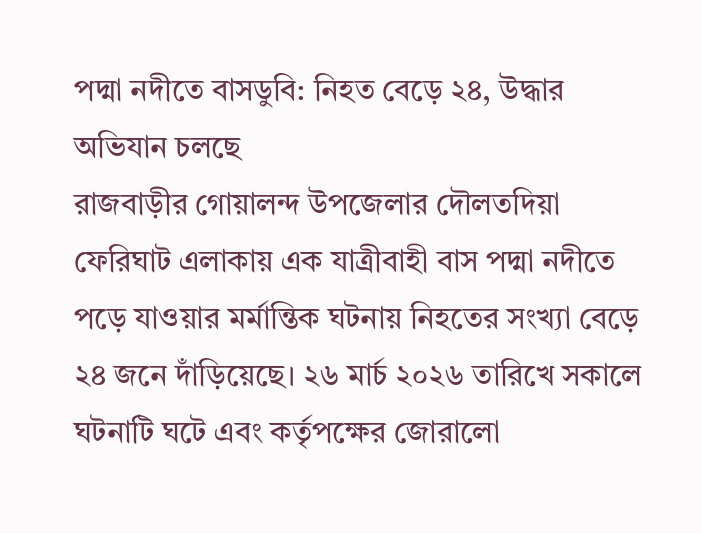পদ্মা নদীতে বাসডুবি: নিহত বেড়ে ২৪, উদ্ধার অভিযান চলছে
রাজবাড়ীর গোয়ালন্দ উপজেলার দৌলতদিয়া ফেরিঘাট এলাকায় এক যাত্রীবাহী বাস পদ্মা নদীতে পড়ে যাওয়ার মর্মান্তিক ঘটনায় নিহতের সংখ্যা বেড়ে ২৪ জনে দাঁড়িয়েছে। ২৬ মার্চ ২০২৬ তারিখে সকালে ঘটনাটি ঘটে এবং কর্তৃপক্ষের জোরালো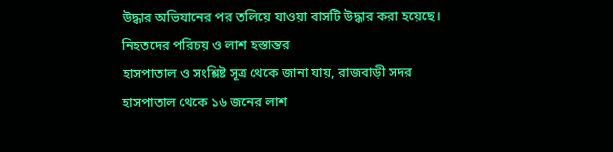উদ্ধার অভিযানের পর তলিয়ে যাওয়া বাসটি উদ্ধার করা হয়েছে।
নিহতদের পরিচয় ও লাশ হস্তান্তর
হাসপাতাল ও সংশ্লিষ্ট সূত্র থেকে জানা যায়, রাজবাড়ী সদর হাসপাতাল থেকে ১৬ জনের লাশ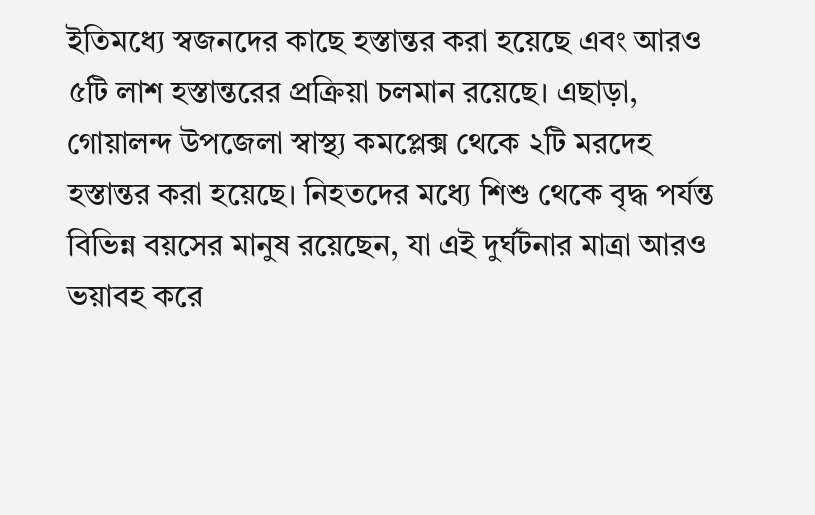ইতিমধ্যে স্বজনদের কাছে হস্তান্তর করা হয়েছে এবং আরও ৫টি লাশ হস্তান্তরের প্রক্রিয়া চলমান রয়েছে। এছাড়া, গোয়ালন্দ উপজেলা স্বাস্থ্য কমপ্লেক্স থেকে ২টি মরদেহ হস্তান্তর করা হয়েছে। নিহতদের মধ্যে শিশু থেকে বৃদ্ধ পর্যন্ত বিভিন্ন বয়সের মানুষ রয়েছেন, যা এই দুর্ঘটনার মাত্রা আরও ভয়াবহ করে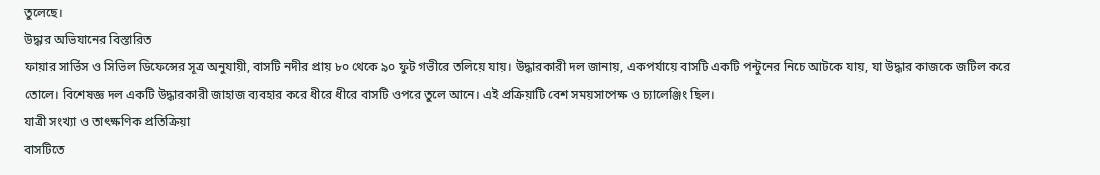তুলেছে।
উদ্ধার অভিযানের বিস্তারিত
ফায়ার সার্ভিস ও সিভিল ডিফেন্সের সূত্র অনুযায়ী, বাসটি নদীর প্রায় ৮০ থেকে ৯০ ফুট গভীরে তলিয়ে যায়। উদ্ধারকারী দল জানায়, একপর্যায়ে বাসটি একটি পন্টুনের নিচে আটকে যায়, যা উদ্ধার কাজকে জটিল করে তোলে। বিশেষজ্ঞ দল একটি উদ্ধারকারী জাহাজ ব্যবহার করে ধীরে ধীরে বাসটি ওপরে তুলে আনে। এই প্রক্রিয়াটি বেশ সময়সাপেক্ষ ও চ্যালেঞ্জিং ছিল।
যাত্রী সংখ্যা ও তাৎক্ষণিক প্রতিক্রিয়া
বাসটিতে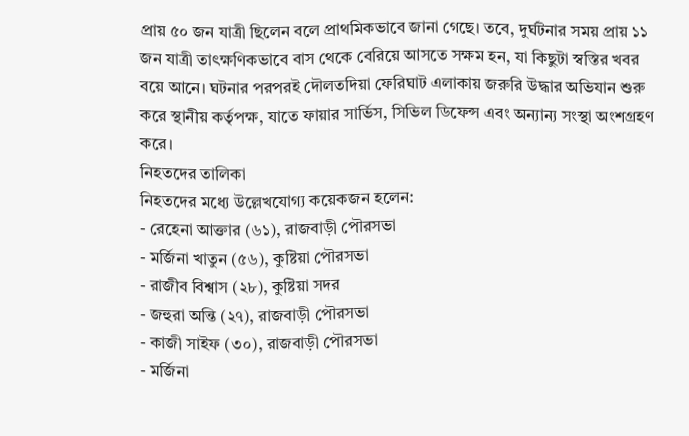প্রায় ৫০ জন যাত্রী ছিলেন বলে প্রাথমিকভাবে জানা গেছে। তবে, দুর্ঘটনার সময় প্রায় ১১ জন যাত্রী তাৎক্ষণিকভাবে বাস থেকে বেরিয়ে আসতে সক্ষম হন, যা কিছুটা স্বস্তির খবর বয়ে আনে। ঘটনার পরপরই দৌলতদিয়া ফেরিঘাট এলাকায় জরুরি উদ্ধার অভিযান শুরু করে স্থানীয় কর্তৃপক্ষ, যাতে ফায়ার সার্ভিস, সিভিল ডিফেন্স এবং অন্যান্য সংস্থা অংশগ্রহণ করে।
নিহতদের তালিকা
নিহতদের মধ্যে উল্লেখযোগ্য কয়েকজন হলেন:
- রেহেনা আক্তার (৬১), রাজবাড়ী পৌরসভা
- মর্জিনা খাতুন (৫৬), কুষ্টিয়া পৌরসভা
- রাজীব বিশ্বাস (২৮), কুষ্টিয়া সদর
- জহুরা অন্তি (২৭), রাজবাড়ী পৌরসভা
- কাজী সাইফ (৩০), রাজবাড়ী পৌরসভা
- মর্জিনা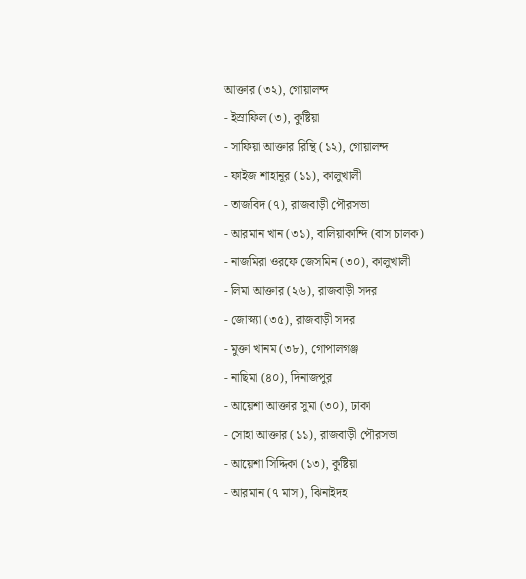আক্তার (৩২), গোয়ালন্দ
- ইস্রাফিল (৩), কুষ্টিয়া
- সাফিয়া আক্তার রিন্থি (১২), গোয়ালন্দ
- ফাইজ শাহানূর (১১), কালুখালী
- তাজবিদ (৭), রাজবাড়ী পৌরসভা
- আরমান খান (৩১), বালিয়াকান্দি (বাস চালক)
- নাজমিরা ওরফে জেসমিন (৩০), কালুখালী
- লিমা আক্তার (২৬), রাজবাড়ী সদর
- জোস্ন্যা (৩৫), রাজবাড়ী সদর
- মুক্তা খানম (৩৮), গোপালগঞ্জ
- নাছিমা (৪০), দিনাজপুর
- আয়েশা আক্তার সুমা (৩০), ঢাকা
- সোহা আক্তার (১১), রাজবাড়ী পৌরসভা
- আয়েশা সিদ্দিকা (১৩), কুষ্টিয়া
- আরমান (৭ মাস), ঝিনাইদহ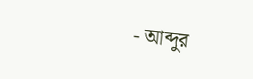- আব্দুর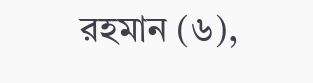রহমান (৬),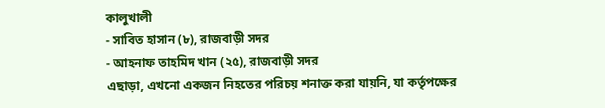কালুখালী
- সাবিত হাসান (৮), রাজবাড়ী সদর
- আহনাফ তাহমিদ খান (২৫), রাজবাড়ী সদর
এছাড়া, এখনো একজন নিহতের পরিচয় শনাক্ত করা যায়নি, যা কর্তৃপক্ষের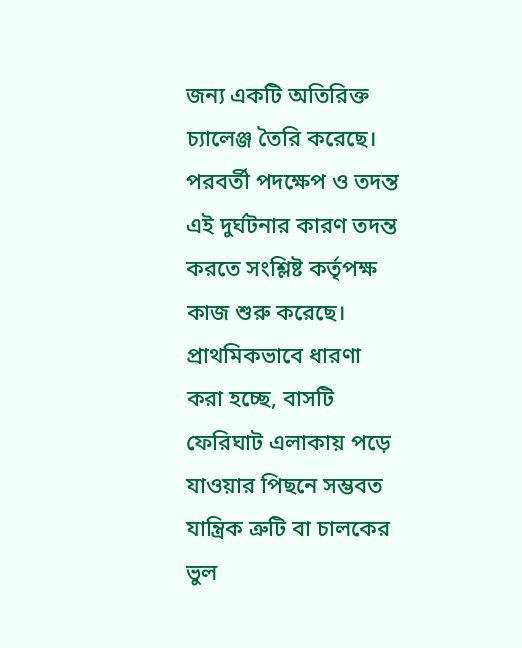জন্য একটি অতিরিক্ত চ্যালেঞ্জ তৈরি করেছে।
পরবর্তী পদক্ষেপ ও তদন্ত
এই দুর্ঘটনার কারণ তদন্ত করতে সংশ্লিষ্ট কর্তৃপক্ষ কাজ শুরু করেছে। প্রাথমিকভাবে ধারণা করা হচ্ছে, বাসটি ফেরিঘাট এলাকায় পড়ে যাওয়ার পিছনে সম্ভবত যান্ত্রিক ত্রুটি বা চালকের ভুল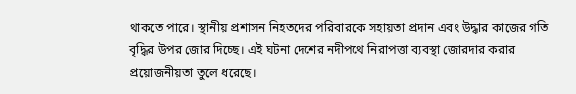থাকতে পারে। স্থানীয় প্রশাসন নিহতদের পরিবারকে সহায়তা প্রদান এবং উদ্ধার কাজের গতি বৃদ্ধির উপর জোর দিচ্ছে। এই ঘটনা দেশের নদীপথে নিরাপত্তা ব্যবস্থা জোরদার করার প্রয়োজনীয়তা তুলে ধরেছে।